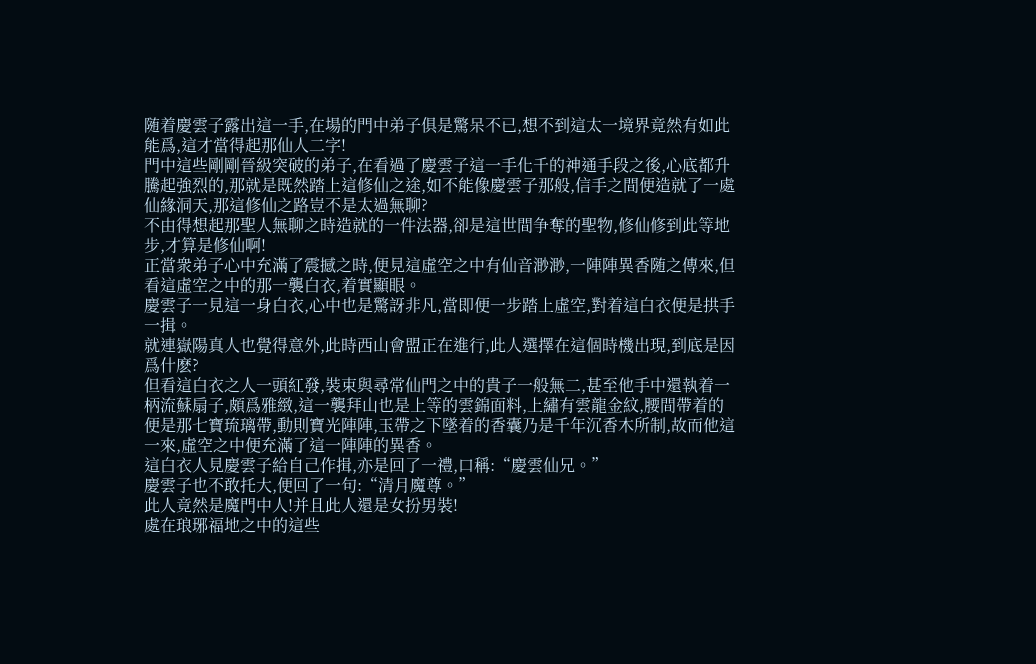随着慶雲子露出這一手,在場的門中弟子俱是驚呆不已,想不到這太一境界竟然有如此能爲,這才當得起那仙人二字!
門中這些剛剛晉級突破的弟子,在看過了慶雲子這一手化千的神通手段之後,心底都升騰起強烈的,那就是既然踏上這修仙之途,如不能像慶雲子那般,信手之間便造就了一處仙緣洞天,那這修仙之路豈不是太過無聊?
不由得想起那聖人無聊之時造就的一件法器,卻是這世間争奪的聖物,修仙修到此等地步,才算是修仙啊!
正當衆弟子心中充滿了震撼之時,便見這虛空之中有仙音渺渺,一陣陣異香随之傳來,但看這虛空之中的那一襲白衣,着實顯眼。
慶雲子一見這一身白衣,心中也是驚訝非凡,當即便一步踏上虛空,對着這白衣便是拱手一揖。
就連嶽陽真人也覺得意外,此時西山會盟正在進行,此人選擇在這個時機出現,到底是因爲什麽?
但看這白衣之人一頭紅發,裝束與尋常仙門之中的貴子一般無二,甚至他手中還執着一柄流蘇扇子,頗爲雅緻,這一襲拜山也是上等的雲錦面料,上繡有雲龍金紋,腰間帶着的便是那七寶琉璃帶,動則寶光陣陣,玉帶之下墜着的香囊乃是千年沉香木所制,故而他這一來,虛空之中便充滿了這一陣陣的異香。
這白衣人見慶雲子給自己作揖,亦是回了一禮,口稱:“慶雲仙兄。”
慶雲子也不敢托大,便回了一句:“清月魔尊。”
此人竟然是魔門中人!并且此人還是女扮男裝!
處在琅琊福地之中的這些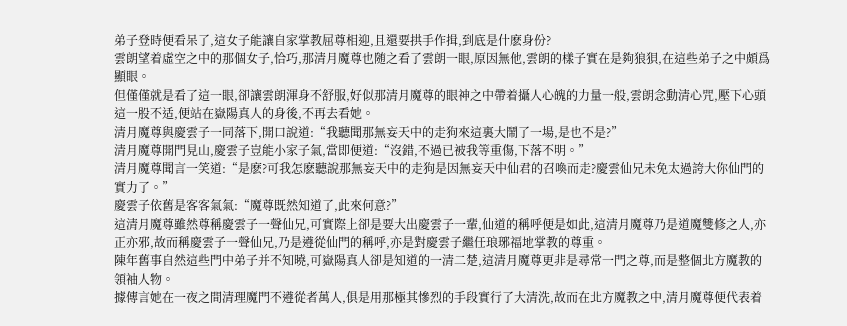弟子登時便看呆了,這女子能讓自家掌教屈尊相迎,且還要拱手作揖,到底是什麽身份?
雲朗望着虛空之中的那個女子,恰巧,那清月魔尊也随之看了雲朗一眼,原因無他,雲朗的樣子實在是夠狼狽,在這些弟子之中頗爲顯眼。
但僅僅就是看了這一眼,卻讓雲朗渾身不舒服,好似那清月魔尊的眼神之中帶着攝人心魄的力量一般,雲朗念動清心咒,壓下心頭這一股不适,便站在嶽陽真人的身後,不再去看她。
清月魔尊與慶雲子一同落下,開口說道:“我聽聞那無妄天中的走狗來這裏大鬧了一場,是也不是?”
清月魔尊開門見山,慶雲子豈能小家子氣,當即便道:“沒錯,不過已被我等重傷,下落不明。”
清月魔尊聞言一笑道:“是麽?可我怎麽聽說那無妄天中的走狗是因無妄天中仙君的召喚而走?慶雲仙兄未免太過誇大你仙門的實力了。”
慶雲子依舊是客客氣氣:“魔尊既然知道了,此來何意?”
這清月魔尊雖然尊稱慶雲子一聲仙兄,可實際上卻是要大出慶雲子一輩,仙道的稱呼便是如此,這清月魔尊乃是道魔雙修之人,亦正亦邪,故而稱慶雲子一聲仙兄,乃是遵從仙門的稱呼,亦是對慶雲子繼任琅琊福地掌教的尊重。
陳年舊事自然這些門中弟子并不知曉,可嶽陽真人卻是知道的一清二楚,這清月魔尊更非是尋常一門之尊,而是整個北方魔教的領袖人物。
據傳言她在一夜之間清理魔門不遵從者萬人,俱是用那極其慘烈的手段實行了大清洗,故而在北方魔教之中,清月魔尊便代表着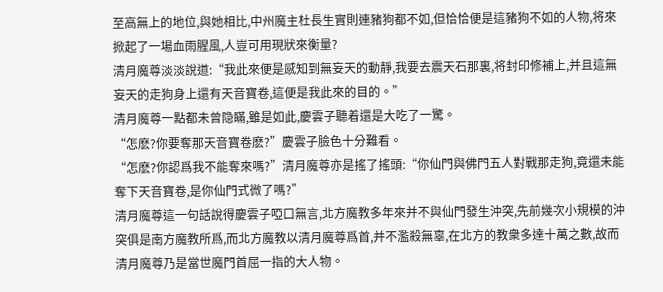至高無上的地位,與她相比,中州魔主杜長生實則連豬狗都不如,但恰恰便是這豬狗不如的人物,将來掀起了一場血雨腥風,人豈可用現狀來衡量?
清月魔尊淡淡說道:“我此來便是感知到無妄天的動靜,我要去震天石那裏,将封印修補上,并且這無妄天的走狗身上還有天音寶卷,這便是我此來的目的。”
清月魔尊一點都未曾隐瞞,雖是如此,慶雲子聽着還是大吃了一驚。
“怎麽?你要奪那天音寶卷麽?”慶雲子臉色十分難看。
“怎麽?你認爲我不能奪來嗎?”清月魔尊亦是搖了搖頭:“你仙門與佛門五人對戰那走狗,竟還未能奪下天音寶卷,是你仙門式微了嗎?”
清月魔尊這一句話說得慶雲子啞口無言,北方魔教多年來并不與仙門發生沖突,先前幾次小規模的沖突俱是南方魔教所爲,而北方魔教以清月魔尊爲首,并不濫殺無辜,在北方的教衆多達十萬之數,故而清月魔尊乃是當世魔門首屈一指的大人物。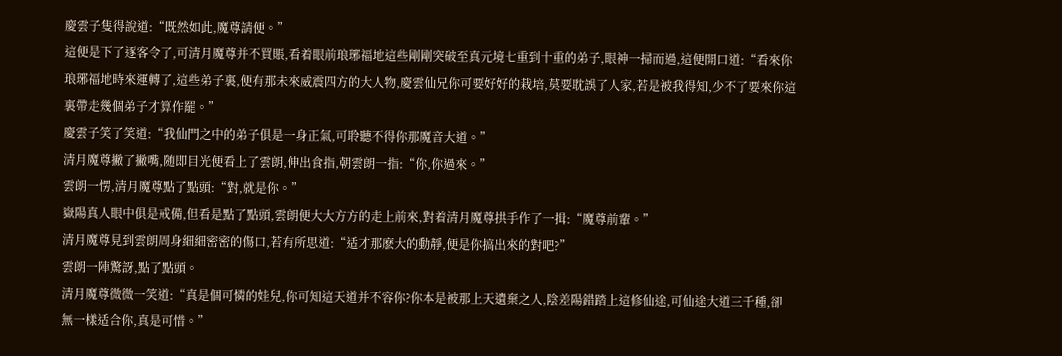慶雲子隻得說道:“既然如此,魔尊請便。”
這便是下了逐客令了,可清月魔尊并不買賬,看着眼前琅琊福地這些剛剛突破至真元境七重到十重的弟子,眼神一掃而過,這便開口道:“看來你琅琊福地時來運轉了,這些弟子裏,便有那未來威震四方的大人物,慶雲仙兄你可要好好的栽培,莫要耽誤了人家,若是被我得知,少不了要來你這裏帶走幾個弟子才算作罷。”
慶雲子笑了笑道:“我仙門之中的弟子俱是一身正氣,可聆聽不得你那魔音大道。”
清月魔尊撇了撇嘴,随即目光便看上了雲朗,伸出食指,朝雲朗一指:“你,你過來。”
雲朗一愣,清月魔尊點了點頭:“對,就是你。”
嶽陽真人眼中俱是戒備,但看是點了點頭,雲朗便大大方方的走上前來,對着清月魔尊拱手作了一揖:“魔尊前輩。”
清月魔尊見到雲朗周身細細密密的傷口,若有所思道:“适才那麽大的動靜,便是你搞出來的對吧?”
雲朗一陣驚訝,點了點頭。
清月魔尊微微一笑道:“真是個可憐的娃兒,你可知這天道并不容你?你本是被那上天遺棄之人,陰差陽錯踏上這修仙途,可仙途大道三千種,卻無一樣适合你,真是可惜。”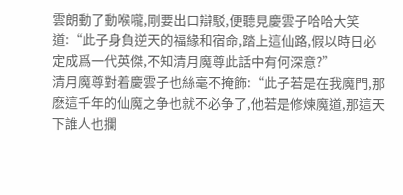雲朗動了動喉嚨,剛要出口辯駁,便聽見慶雲子哈哈大笑道:“此子身負逆天的福緣和宿命,踏上這仙路,假以時日必定成爲一代英傑,不知清月魔尊此話中有何深意?”
清月魔尊對着慶雲子也絲毫不掩飾:“此子若是在我魔門,那麽這千年的仙魔之争也就不必争了,他若是修煉魔道,那這天下誰人也攔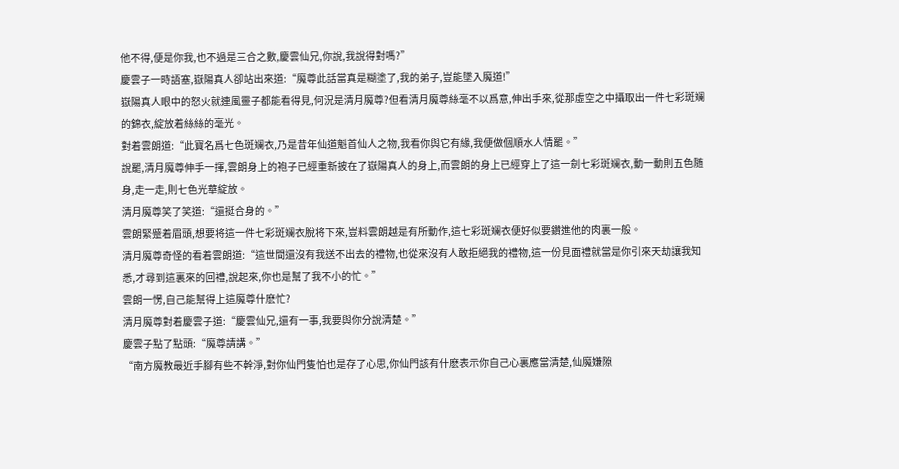他不得,便是你我,也不過是三合之數,慶雲仙兄,你說,我說得對嗎?”
慶雲子一時語塞,嶽陽真人卻站出來道:“魔尊此話當真是糊塗了,我的弟子,豈能墜入魔道!”
嶽陽真人眼中的怒火就連風靈子都能看得見,何況是清月魔尊?但看清月魔尊絲毫不以爲意,伸出手來,從那虛空之中攝取出一件七彩斑斓的錦衣,綻放着絲絲的毫光。
對着雲朗道:“此寶名爲七色斑斓衣,乃是昔年仙道魁首仙人之物,我看你與它有緣,我便做個順水人情罷。”
說罷,清月魔尊伸手一揮,雲朗身上的袍子已經重新披在了嶽陽真人的身上,而雲朗的身上已經穿上了這一劍七彩斑斓衣,動一動則五色随身,走一走,則七色光華綻放。
清月魔尊笑了笑道:“還挺合身的。”
雲朗緊蹙着眉頭,想要将這一件七彩斑斓衣脫将下來,豈料雲朗越是有所動作,這七彩斑斓衣便好似要鑽進他的肉裏一般。
清月魔尊奇怪的看着雲朗道:“這世間還沒有我送不出去的禮物,也從來沒有人敢拒絕我的禮物,這一份見面禮就當是你引來天劫讓我知悉,才尋到這裏來的回禮,說起來,你也是幫了我不小的忙。”
雲朗一愣,自己能幫得上這魔尊什麽忙?
清月魔尊對着慶雲子道:“慶雲仙兄,還有一事,我要與你分說清楚。”
慶雲子點了點頭:“魔尊請講。”
“南方魔教最近手腳有些不幹淨,對你仙門隻怕也是存了心思,你仙門該有什麽表示你自己心裏應當清楚,仙魔嫌隙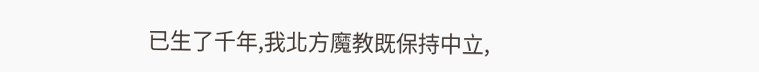已生了千年,我北方魔教既保持中立,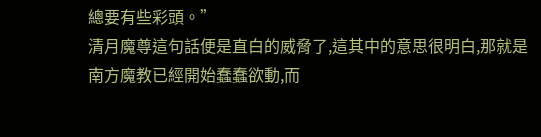總要有些彩頭。”
清月魔尊這句話便是直白的威脅了,這其中的意思很明白,那就是南方魔教已經開始蠢蠢欲動,而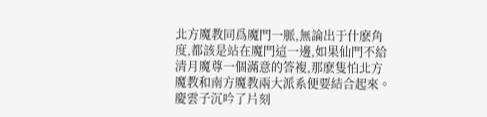北方魔教同爲魔門一脈,無論出于什麽角度,都該是站在魔門這一邊,如果仙門不給清月魔尊一個滿意的答複,那麽隻怕北方魔教和南方魔教兩大派系便要結合起來。
慶雲子沉吟了片刻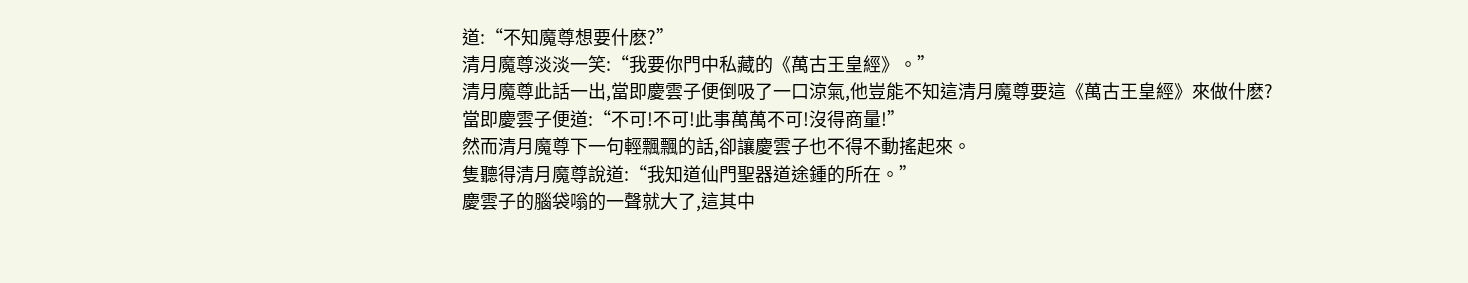道:“不知魔尊想要什麽?”
清月魔尊淡淡一笑:“我要你門中私藏的《萬古王皇經》。”
清月魔尊此話一出,當即慶雲子便倒吸了一口涼氣,他豈能不知這清月魔尊要這《萬古王皇經》來做什麽?
當即慶雲子便道:“不可!不可!此事萬萬不可!沒得商量!”
然而清月魔尊下一句輕飄飄的話,卻讓慶雲子也不得不動搖起來。
隻聽得清月魔尊說道:“我知道仙門聖器道途鍾的所在。”
慶雲子的腦袋嗡的一聲就大了,這其中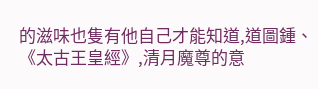的滋味也隻有他自己才能知道,道圖鍾、《太古王皇經》,清月魔尊的意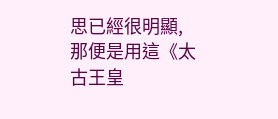思已經很明顯,那便是用這《太古王皇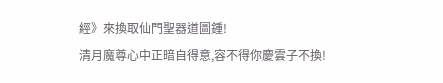經》來換取仙門聖器道圖鍾!
清月魔尊心中正暗自得意,容不得你慶雲子不換!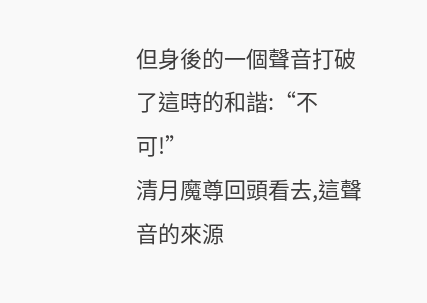但身後的一個聲音打破了這時的和諧:“不可!”
清月魔尊回頭看去,這聲音的來源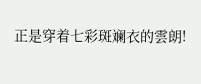正是穿着七彩斑斓衣的雲朗!